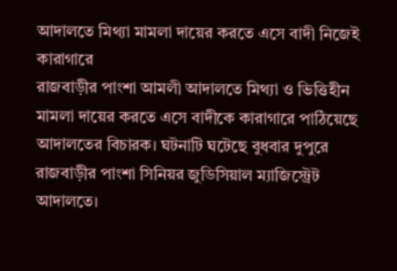আদালতে মিথ্যা মামলা দায়ের করতে এসে বাদী নিজেই কারাগারে
রাজবাড়ীর পাংশা আমলী আদালতে মিথ্যা ও ভিত্তিহীন মামলা দায়ের করতে এসে বাদীকে কারাগারে পাঠিয়েছে আদালতের বিচারক। ঘটনাটি ঘটেছে বুধবার দুপুরে রাজবাড়ীর পাংশা সিনিয়র জুডিসিয়াল ম্যাজিস্ট্রেট আদালতে।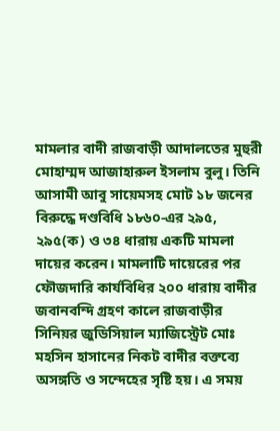মামলার বাদী রাজবাড়ী আদালতের মুহুরী মোহাম্মদ আজাহারুল ইসলাম বুলু। তিনি আসামী আবু সায়েমসহ মোট ১৮ জনের বিরুদ্ধে দণ্ডবিধি ১৮৬০-এর ২৯৫, ২৯৫(ক) ও ৩৪ ধারায় একটি মামলা দায়ের করেন। মামলাটি দায়েরের পর ফৌজদারি কার্যবিধির ২০০ ধারায় বাদীর জবানবন্দি গ্রহণ কালে রাজবাড়ীর সিনিয়র জুডিসিয়াল ম্যাজিস্ট্রেট মোঃ মহসিন হাসানের নিকট বাদীর বক্তব্যে অসঙ্গতি ও সন্দেহের সৃষ্টি হয়। এ সময়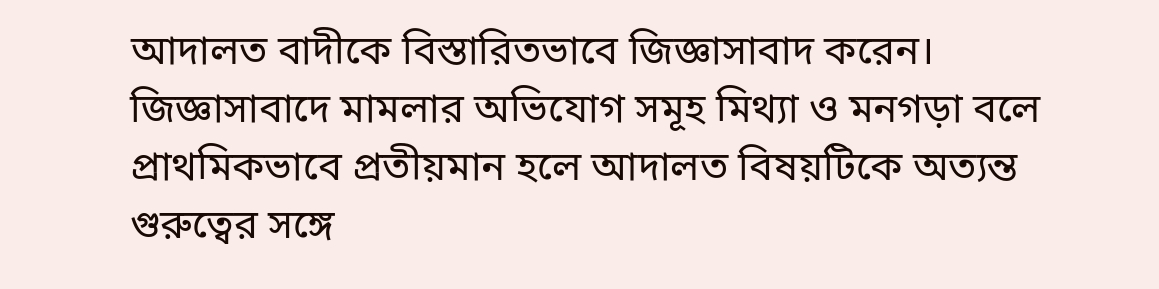আদালত বাদীকে বিস্তারিতভাবে জিজ্ঞাসাবাদ করেন। জিজ্ঞাসাবাদে মামলার অভিযোগ সমূহ মিথ্যা ও মনগড়া বলে প্রাথমিকভাবে প্রতীয়মান হলে আদালত বিষয়টিকে অত্যন্ত গুরুত্বের সঙ্গে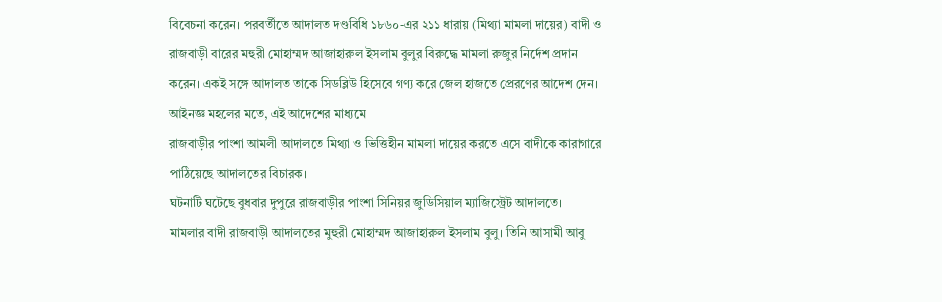বিবেচনা করেন। পরবর্তীতে আদালত দণ্ডবিধি ১৮৬০-এর ২১১ ধারায় (মিথ্যা মামলা দায়ের) বাদী ও রাজবাড়ী বারের মহুরী মোহাম্মদ আজাহারুল ইসলাম বুলুর বিরুদ্ধে মামলা রুজুর নির্দেশ প্রদান করেন। একই সঙ্গে আদালত তাকে সিডব্লিউ হিসেবে গণ্য করে জেল হাজতে প্রেরণের আদেশ দেন। আইনজ্ঞ মহলের মতে, এই আদেশের মাধ্যমে
রাজবাড়ীর পাংশা আমলী আদালতে মিথ্যা ও ভিত্তিহীন মামলা দায়ের করতে এসে বাদীকে কারাগারে পাঠিয়েছে আদালতের বিচারক।
ঘটনাটি ঘটেছে বুধবার দুপুরে রাজবাড়ীর পাংশা সিনিয়র জুডিসিয়াল ম্যাজিস্ট্রেট আদালতে।
মামলার বাদী রাজবাড়ী আদালতের মুহুরী মোহাম্মদ আজাহারুল ইসলাম বুলু। তিনি আসামী আবু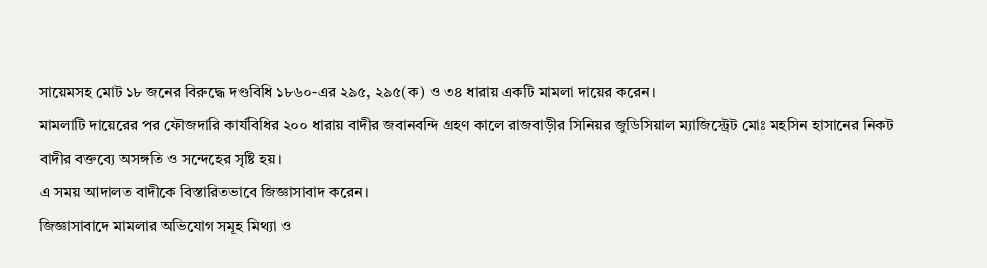সায়েমসহ মোট ১৮ জনের বিরুদ্ধে দণ্ডবিধি ১৮৬০-এর ২৯৫, ২৯৫(ক) ও ৩৪ ধারায় একটি মামলা দায়ের করেন।
মামলাটি দায়েরের পর ফৌজদারি কার্যবিধির ২০০ ধারায় বাদীর জবানবন্দি গ্রহণ কালে রাজবাড়ীর সিনিয়র জুডিসিয়াল ম্যাজিস্ট্রেট মোঃ মহসিন হাসানের নিকট বাদীর বক্তব্যে অসঙ্গতি ও সন্দেহের সৃষ্টি হয়।
এ সময় আদালত বাদীকে বিস্তারিতভাবে জিজ্ঞাসাবাদ করেন।
জিজ্ঞাসাবাদে মামলার অভিযোগ সমূহ মিথ্যা ও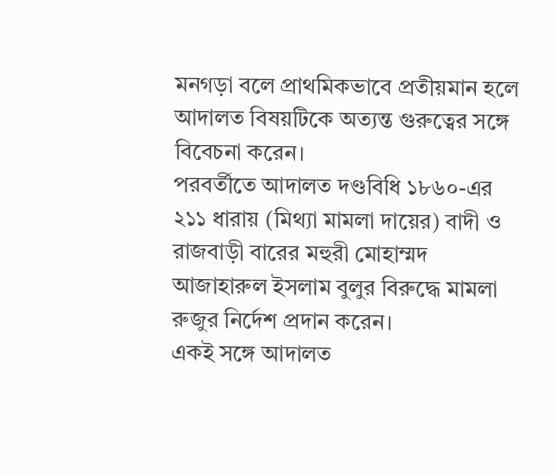মনগড়া বলে প্রাথমিকভাবে প্রতীয়মান হলে আদালত বিষয়টিকে অত্যন্ত গুরুত্বের সঙ্গে বিবেচনা করেন।
পরবর্তীতে আদালত দণ্ডবিধি ১৮৬০-এর ২১১ ধারায় (মিথ্যা মামলা দায়ের) বাদী ও রাজবাড়ী বারের মহুরী মোহাম্মদ আজাহারুল ইসলাম বুলুর বিরুদ্ধে মামলা রুজুর নির্দেশ প্রদান করেন।
একই সঙ্গে আদালত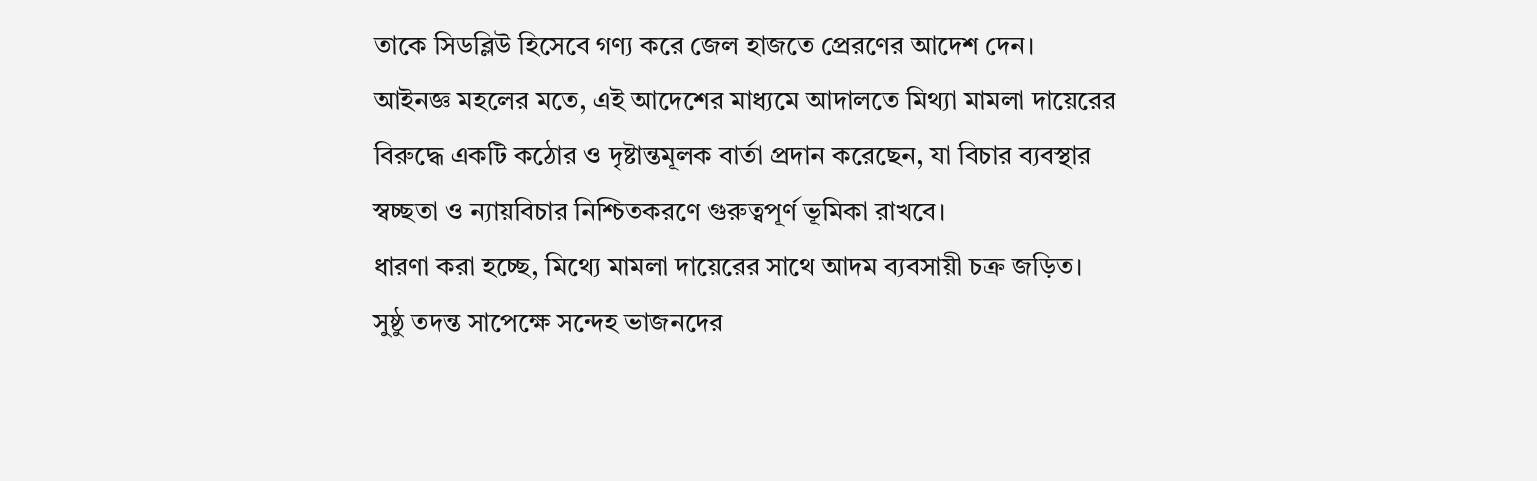তাকে সিডব্লিউ হিসেবে গণ্য করে জেল হাজতে প্রেরণের আদেশ দেন।
আইনজ্ঞ মহলের মতে, এই আদেশের মাধ্যমে আদালতে মিথ্যা মামলা দায়েরের বিরুদ্ধে একটি কঠোর ও দৃষ্টান্তমূলক বার্তা প্রদান করেছেন, যা বিচার ব্যবস্থার স্বচ্ছতা ও ন্যায়বিচার নিশ্চিতকরণে গুরুত্বপূর্ণ ভূমিকা রাখবে।
ধারণা করা হচ্ছে, মিথ্যে মামলা দায়েরের সাথে আদম ব্যবসায়ী চক্র জড়িত। সুষ্ঠু তদন্ত সাপেক্ষে সন্দেহ ভাজনদের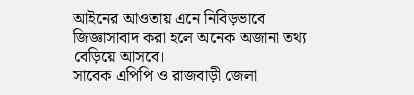আইনের আওতায় এনে নিবিড়ভাবে জিজ্ঞাসাবাদ করা হলে অনেক অজানা তথ্য বেড়িয়ে আসবে।
সাবেক এপিপি ও রাজবাড়ী জেলা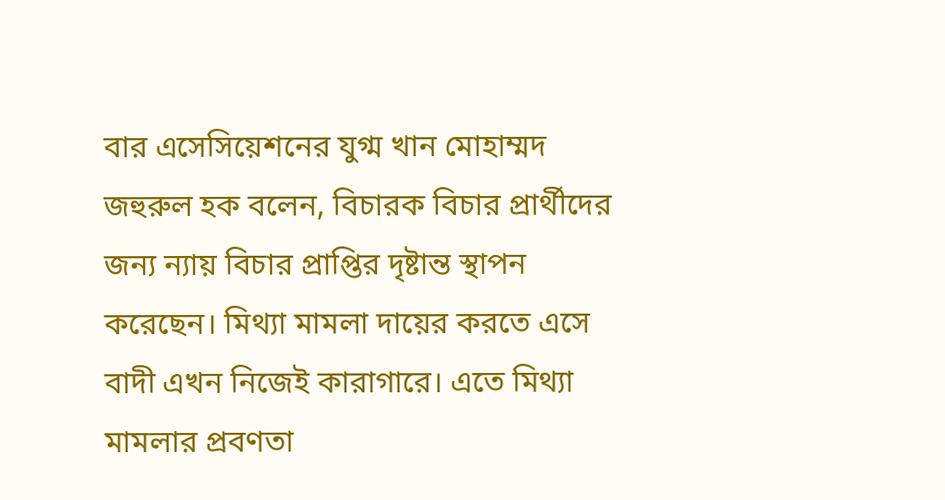বার এসেসিয়েশনের যুগ্ম খান মোহাম্মদ জহুরুল হক বলেন, বিচারক বিচার প্রার্থীদের জন্য ন্যায় বিচার প্রাপ্তির দৃষ্টান্ত স্থাপন করেছেন। মিথ্যা মামলা দায়ের করতে এসে বাদী এখন নিজেই কারাগারে। এতে মিথ্যা মামলার প্রবণতা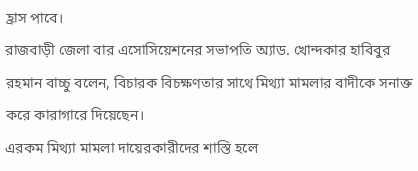হ্রাস পাবে।
রাজবাড়ী জেলা বার এসোসিয়েশনের সভাপতি অ্যাড. খোন্দকার হাবিবুর রহমান বাচ্চু বলেন, বিচারক বিচক্ষণতার সাথে মিথ্যা মামলার বাদীকে সনাক্ত করে কারাগারে দিয়েছেন।
এরকম মিথ্যা মামলা দায়েরকারীদের শাস্তি হলে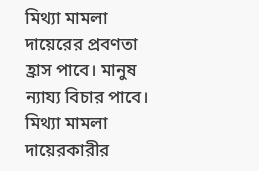মিথ্যা মামলা দায়েরের প্রবণতা হ্রাস পাবে। মানুষ ন্যায্য বিচার পাবে। মিথ্যা মামলা দায়েরকারীর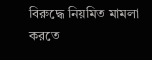বিরুদ্ধে নিয়মিত মামলা করতে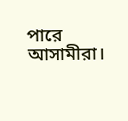পারে আসামীরা।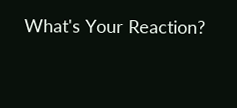What's Your Reaction?